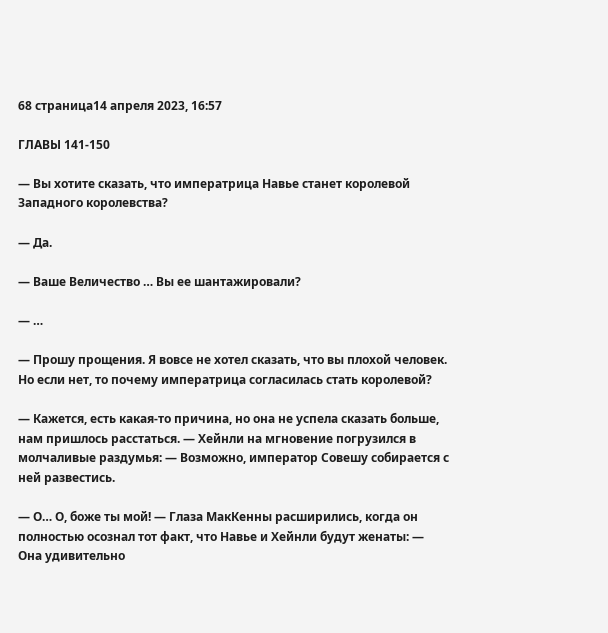68 страница14 апреля 2023, 16:57

ГЛАВЫ 141-150

— Вы хотите сказать, что императрица Навье станет королевой Западного королевства?

— Да.

— Ваше Величество … Вы ее шантажировали?

— …

— Прошу прощения. Я вовсе не хотел сказать, что вы плохой человек. Но если нет, то почему императрица согласилась стать королевой?

— Кажется, есть какая-то причина, но она не успела сказать больше, нам пришлось расстаться. — Хейнли на мгновение погрузился в молчаливые раздумья: — Возможно, император Совешу собирается с ней развестись.

— О… О, боже ты мой! — Глаза МакКенны расширились, когда он полностью осознал тот факт, что Навье и Хейнли будут женаты: — Она удивительно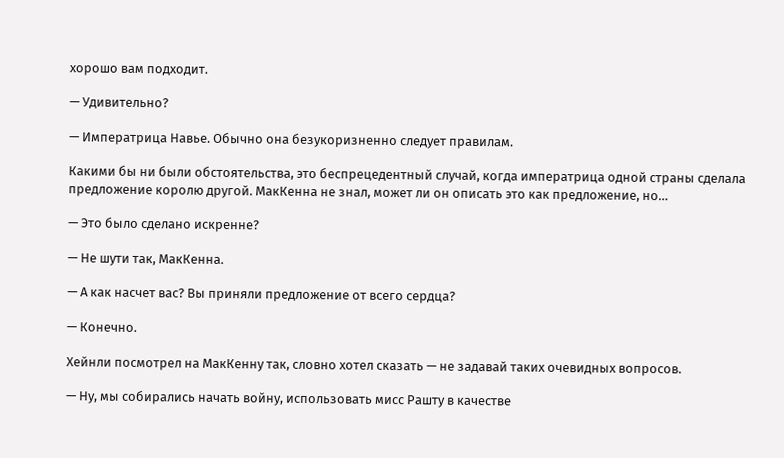хорошо вам подходит.

— Удивительно?

— Императрица Навье. Обычно она безукоризненно следует правилам.

Какими бы ни были обстоятельства, это беспрецедентный случай, когда императрица одной страны сделала предложение королю другой. МакКенна не знал, может ли он описать это как предложение, но…

— Это было сделано искренне?

— Не шути так, МакКенна.

— А как насчет вас? Вы приняли предложение от всего сердца?

— Конечно.

Хейнли посмотрел на МакКенну так, словно хотел сказать — не задавай таких очевидных вопросов.

— Ну, мы собирались начать войну, использовать мисс Рашту в качестве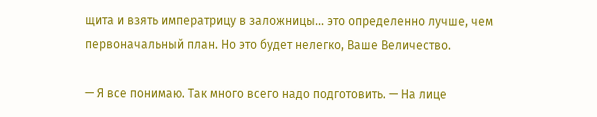щита и взять императрицу в заложницы… это определенно лучше, чем первоначальный план. Но это будет нелегко, Ваше Величество.

— Я все понимаю. Так много всего надо подготовить. — На лице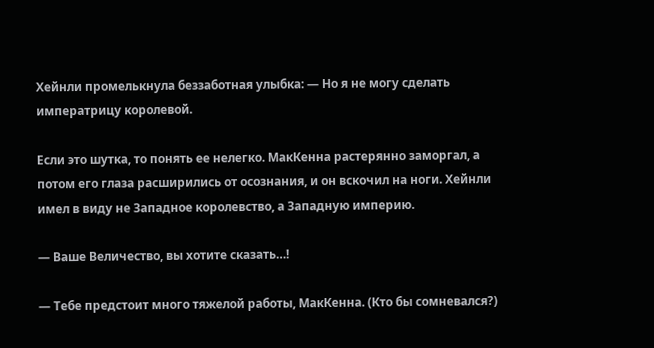Хейнли промелькнула беззаботная улыбка: — Но я не могу сделать императрицу королевой.

Если это шутка, то понять ее нелегко. МакКенна растерянно заморгал, а потом его глаза расширились от осознания, и он вскочил на ноги. Хейнли имел в виду не Западное королевство, а Западную империю.

— Ваше Величество, вы хотите сказать…!

— Тебе предстоит много тяжелой работы, МакКенна. (Кто бы сомневался?)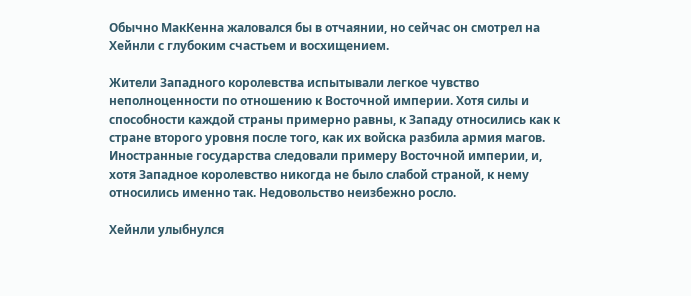Обычно МакКенна жаловался бы в отчаянии, но сейчас он смотрел на Хейнли с глубоким счастьем и восхищением.

Жители Западного королевства испытывали легкое чувство неполноценности по отношению к Восточной империи. Хотя силы и способности каждой страны примерно равны, к Западу относились как к стране второго уровня после того, как их войска разбила армия магов. Иностранные государства следовали примеру Восточной империи, и, хотя Западное королевство никогда не было слабой страной, к нему относились именно так. Недовольство неизбежно росло.

Хейнли улыбнулся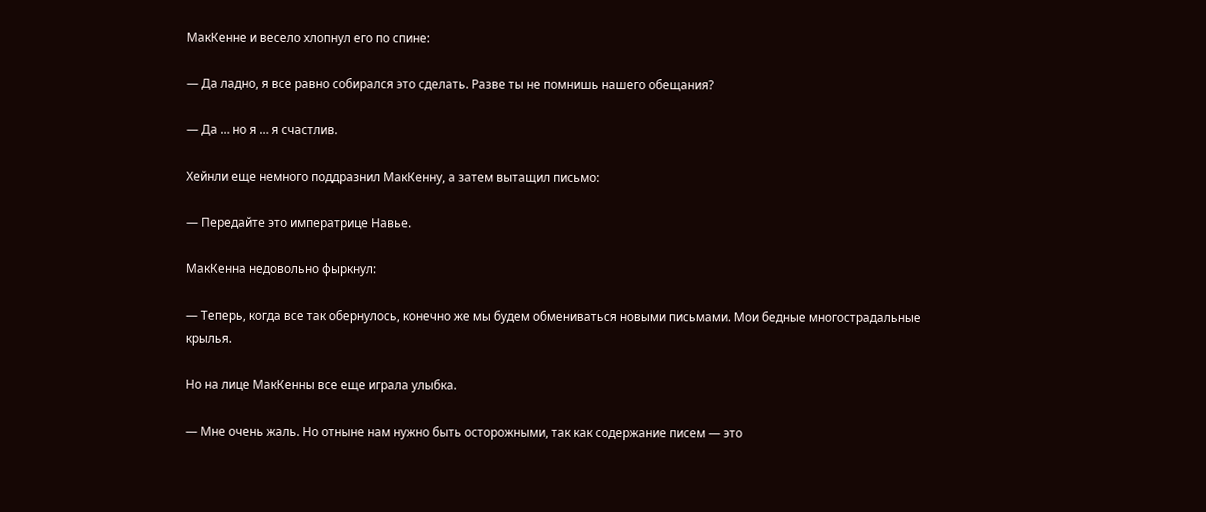МакКенне и весело хлопнул его по спине:

— Да ладно, я все равно собирался это сделать. Разве ты не помнишь нашего обещания?

— Да … но я … я счастлив.

Хейнли еще немного поддразнил МакКенну, а затем вытащил письмо:

— Передайте это императрице Навье.

МакКенна недовольно фыркнул:

— Теперь, когда все так обернулось, конечно же мы будем обмениваться новыми письмами. Мои бедные многострадальные крылья.

Но на лице МакКенны все еще играла улыбка.

— Мне очень жаль. Но отныне нам нужно быть осторожными, так как содержание писем — это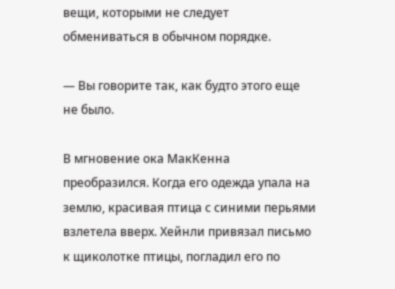вещи, которыми не следует обмениваться в обычном порядке.

— Вы говорите так, как будто этого еще не было.

В мгновение ока МакКенна преобразился. Когда его одежда упала на землю, красивая птица с синими перьями взлетела вверх. Хейнли привязал письмо к щиколотке птицы, погладил его по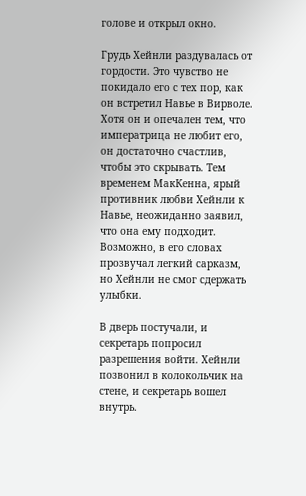голове и открыл окно.

Грудь Хейнли раздувалась от гордости. Это чувство не покидало его с тех пор, как он встретил Навье в Вирволе. Хотя он и опечален тем, что императрица не любит его, он достаточно счастлив, чтобы это скрывать. Тем временем МакКенна, ярый противник любви Хейнли к Навье, неожиданно заявил, что она ему подходит. Возможно, в его словах прозвучал легкий сарказм, но Хейнли не смог сдержать улыбки.

В дверь постучали, и секретарь попросил разрешения войти. Хейнли позвонил в колокольчик на стене, и секретарь вошел внутрь.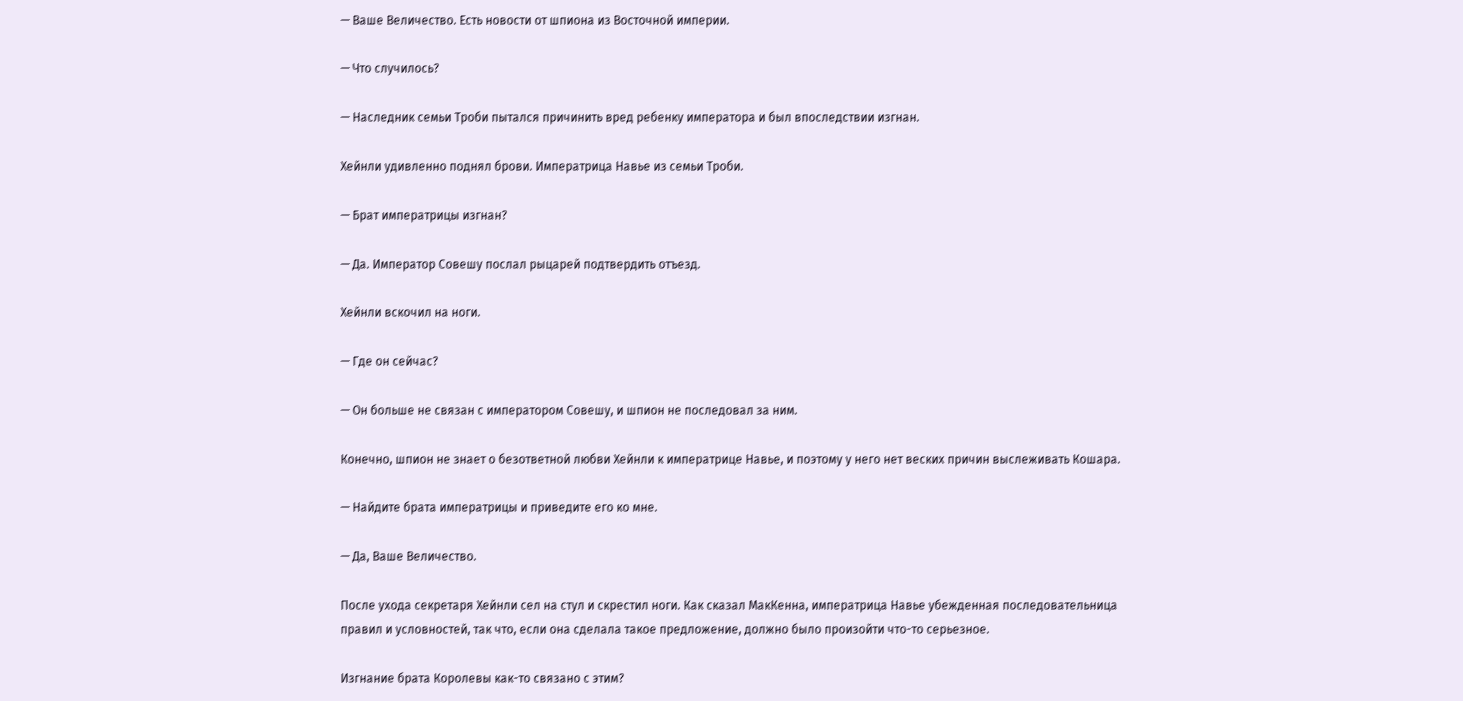— Ваше Величество. Есть новости от шпиона из Восточной империи.

— Что случилось?

— Наследник семьи Троби пытался причинить вред ребенку императора и был впоследствии изгнан.

Хейнли удивленно поднял брови. Императрица Навье из семьи Троби.

— Брат императрицы изгнан?

— Да. Император Совешу послал рыцарей подтвердить отъезд.

Хейнли вскочил на ноги.

— Где он сейчас?

— Он больше не связан с императором Совешу, и шпион не последовал за ним.

Конечно, шпион не знает о безответной любви Хейнли к императрице Навье, и поэтому у него нет веских причин выслеживать Кошара.

— Найдите брата императрицы и приведите его ко мне.

— Да, Ваше Величество.

После ухода секретаря Хейнли сел на стул и скрестил ноги. Как сказал МакКенна, императрица Навье убежденная последовательница правил и условностей, так что, если она сделала такое предложение, должно было произойти что-то серьезное.

Изгнание брата Королевы как-то связано с этим?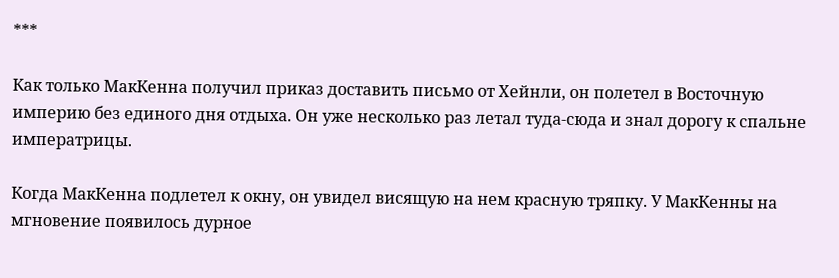***

Как только МакКенна получил приказ доставить письмо от Хейнли, он полетел в Восточную империю без единого дня отдыха. Он уже несколько раз летал туда-сюда и знал дорогу к спальне императрицы.

Когда МакКенна подлетел к окну, он увидел висящую на нем красную тряпку. У МакКенны на мгновение появилось дурное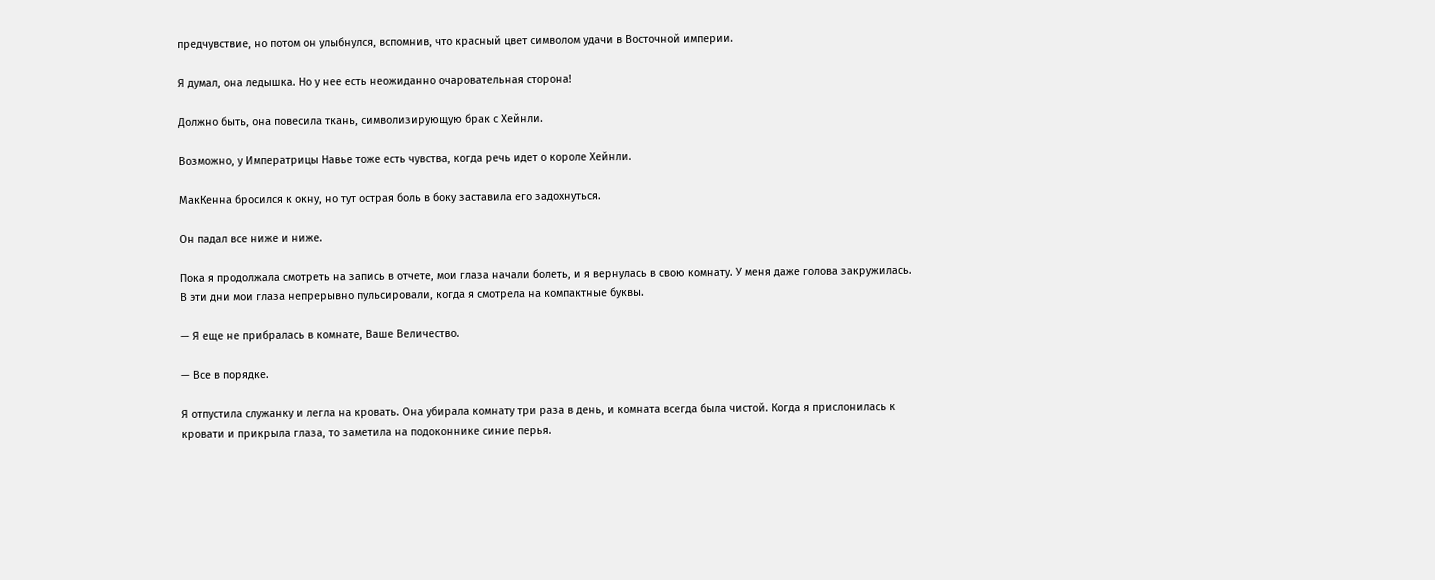предчувствие, но потом он улыбнулся, вспомнив, что красный цвет символом удачи в Восточной империи.

Я думал, она ледышка. Но у нее есть неожиданно очаровательная сторона!

Должно быть, она повесила ткань, символизирующую брак с Хейнли.

Возможно, у Императрицы Навье тоже есть чувства, когда речь идет о короле Хейнли.

МакКенна бросился к окну, но тут острая боль в боку заставила его задохнуться.

Он падал все ниже и ниже.

Пока я продолжала смотреть на запись в отчете, мои глаза начали болеть, и я вернулась в свою комнату. У меня даже голова закружилась. В эти дни мои глаза непрерывно пульсировали, когда я смотрела на компактные буквы.

— Я еще не прибралась в комнате, Ваше Величество.

— Все в порядке.

Я отпустила служанку и легла на кровать. Она убирала комнату три раза в день, и комната всегда была чистой. Когда я прислонилась к кровати и прикрыла глаза, то заметила на подоконнике синие перья.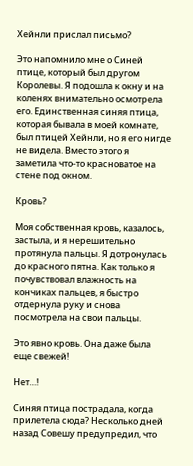Хейнли прислал письмо?

Это напомнило мне о Синей птице, который был другом Королевы. Я подошла к окну и на коленях внимательно осмотрела его. Единственная синяя птица, которая бывала в моей комнате, был птицей Хейнли, но я его нигде не видела. Вместо этого я заметила что-то красноватое на стене под окном.

Кровь?

Моя собственная кровь, казалось, застыла, и я нерешительно протянула пальцы. Я дотронулась до красного пятна. Как только я почувствовал влажность на кончиках пальцев, я быстро отдернула руку и снова посмотрела на свои пальцы.

Это явно кровь. Она даже была еще свежей!

Нет…!

Синяя птица пострадала, когда прилетела сюда? Несколько дней назад Совешу предупредил, что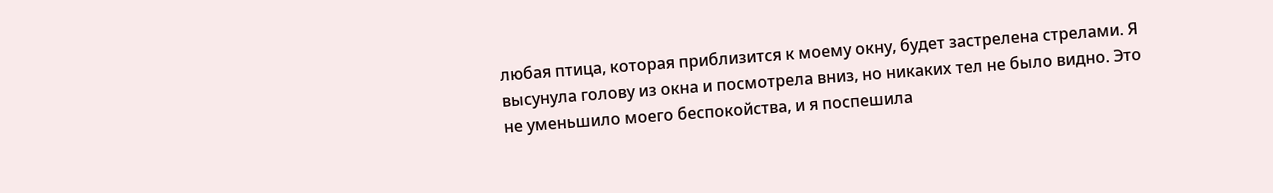любая птица, которая приблизится к моему окну, будет застрелена стрелами. Я высунула голову из окна и посмотрела вниз, но никаких тел не было видно. Это не уменьшило моего беспокойства, и я поспешила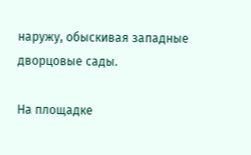наружу, обыскивая западные дворцовые сады.

На площадке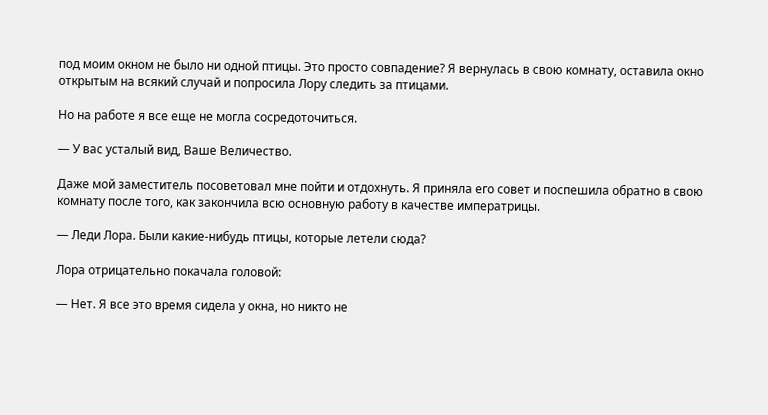под моим окном не было ни одной птицы. Это просто совпадение? Я вернулась в свою комнату, оставила окно открытым на всякий случай и попросила Лору следить за птицами.

Но на работе я все еще не могла сосредоточиться.

— У вас усталый вид, Ваше Величество.

Даже мой заместитель посоветовал мне пойти и отдохнуть. Я приняла его совет и поспешила обратно в свою комнату после того, как закончила всю основную работу в качестве императрицы.

— Леди Лора. Были какие-нибудь птицы, которые летели сюда?

Лора отрицательно покачала головой:

— Нет. Я все это время сидела у окна, но никто не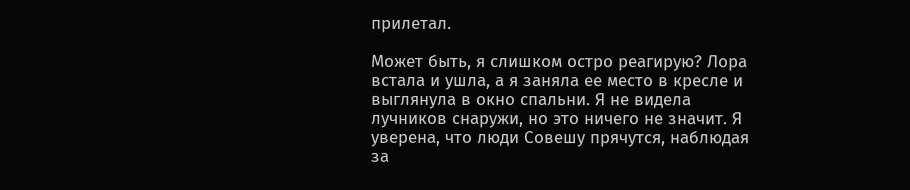прилетал.

Может быть, я слишком остро реагирую? Лора встала и ушла, а я заняла ее место в кресле и выглянула в окно спальни. Я не видела лучников снаружи, но это ничего не значит. Я уверена, что люди Совешу прячутся, наблюдая за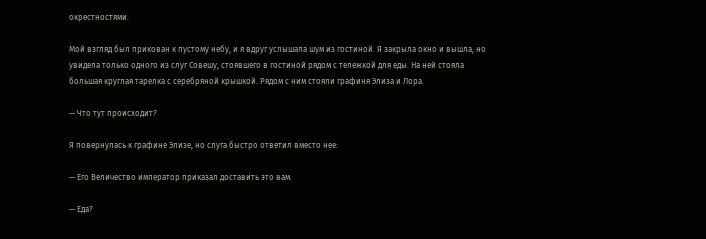окрестностями.

Мой взгляд был прикован к пустому небу, и я вдруг услышала шум из гостиной. Я закрыла окно и вышла, но увидела только одного из слуг Совешу, стоявшего в гостиной рядом с тележкой для еды. На ней стояла большая круглая тарелка с серебряной крышкой. Рядом с ним стояли графиня Элиза и Лора.

— Что тут происходит?

Я повернулась к графине Элизе, но слуга быстро ответил вместо нее:

— Его Величество император приказал доставить это вам.

— Еда?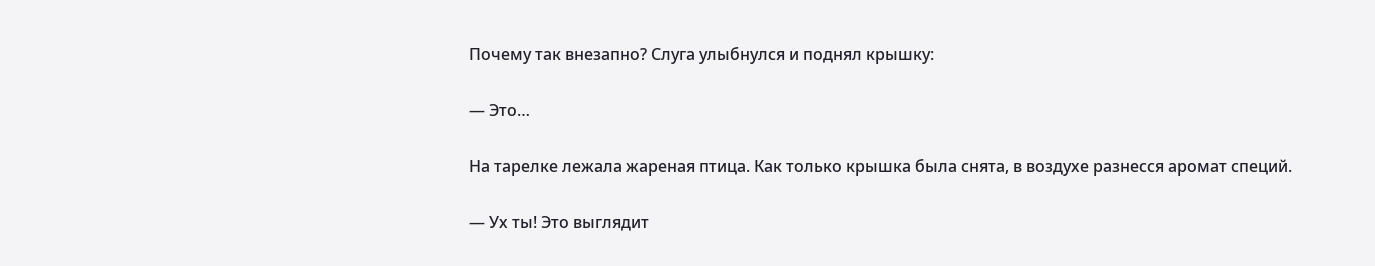Почему так внезапно? Слуга улыбнулся и поднял крышку:

— Это…

На тарелке лежала жареная птица. Как только крышка была снята, в воздухе разнесся аромат специй.

— Ух ты! Это выглядит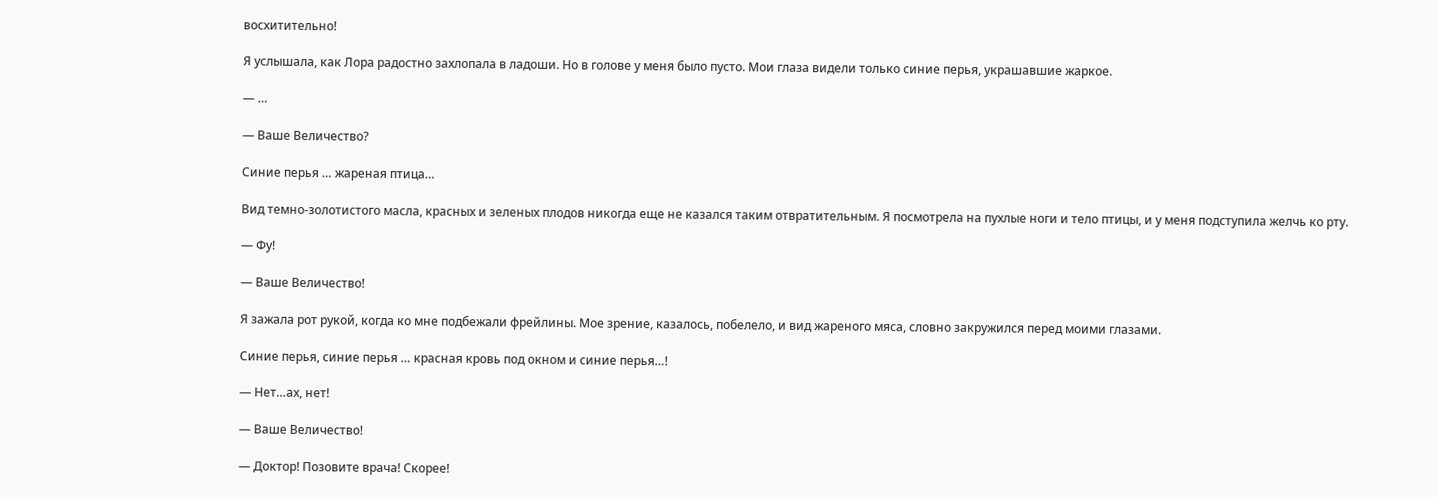восхитительно!

Я услышала, как Лора радостно захлопала в ладоши. Но в голове у меня было пусто. Мои глаза видели только синие перья, украшавшие жаркое.

— …

— Ваше Величество?

Синие перья … жареная птица…

Вид темно-золотистого масла, красных и зеленых плодов никогда еще не казался таким отвратительным. Я посмотрела на пухлые ноги и тело птицы, и у меня подступила желчь ко рту.

— Фу!

— Ваше Величество!

Я зажала рот рукой, когда ко мне подбежали фрейлины. Мое зрение, казалось, побелело, и вид жареного мяса, словно закружился перед моими глазами.

Синие перья, синие перья … красная кровь под окном и синие перья…!

— Нет…ах, нет!

— Ваше Величество!

— Доктор! Позовите врача! Скорее!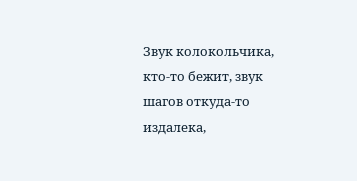Звук колокольчика, кто-то бежит, звук шагов откуда-то издалека,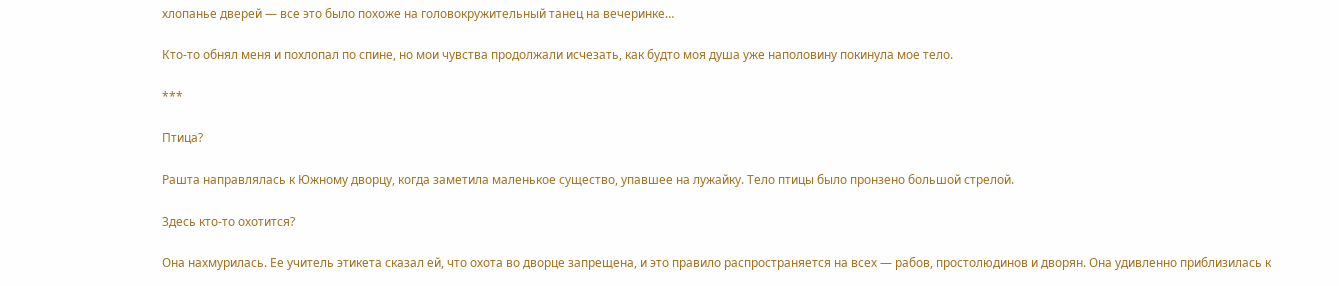хлопанье дверей — все это было похоже на головокружительный танец на вечеринке…

Кто-то обнял меня и похлопал по спине, но мои чувства продолжали исчезать, как будто моя душа уже наполовину покинула мое тело.

***

Птица?

Рашта направлялась к Южному дворцу, когда заметила маленькое существо, упавшее на лужайку. Тело птицы было пронзено большой стрелой.

Здесь кто-то охотится?

Она нахмурилась. Ее учитель этикета сказал ей, что охота во дворце запрещена, и это правило распространяется на всех — рабов, простолюдинов и дворян. Она удивленно приблизилась к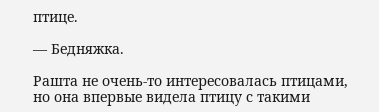птице.

— Бедняжка.

Рашта не очень-то интересовалась птицами, но она впервые видела птицу с такими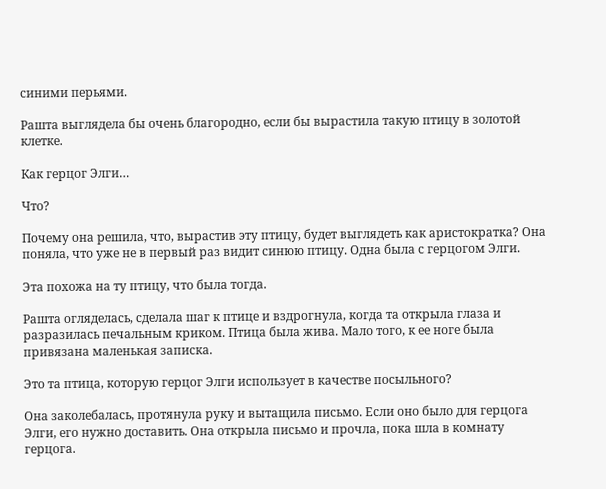синими перьями.

Рашта выглядела бы очень благородно, если бы вырастила такую птицу в золотой клетке.

Как герцог Элги…

Что?

Почему она решила, что, вырастив эту птицу, будет выглядеть как аристократка? Она поняла, что уже не в первый раз видит синюю птицу. Одна была с герцогом Элги.

Эта похожа на ту птицу, что была тогда.

Рашта огляделась, сделала шаг к птице и вздрогнула, когда та открыла глаза и разразилась печальным криком. Птица была жива. Мало того, к ее ноге была привязана маленькая записка.

Это та птица, которую герцог Элги использует в качестве посыльного?

Она заколебалась, протянула руку и вытащила письмо. Если оно было для герцога Элги, его нужно доставить. Она открыла письмо и прочла, пока шла в комнату герцога.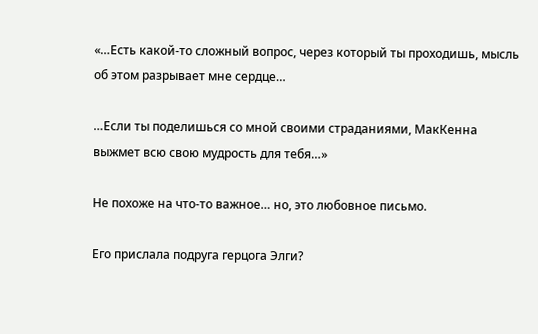«…Есть какой-то сложный вопрос, через который ты проходишь, мысль об этом разрывает мне сердце…

…Если ты поделишься со мной своими страданиями, МакКенна выжмет всю свою мудрость для тебя…»

Не похоже на что-то важное… но, это любовное письмо.

Его прислала подруга герцога Элги?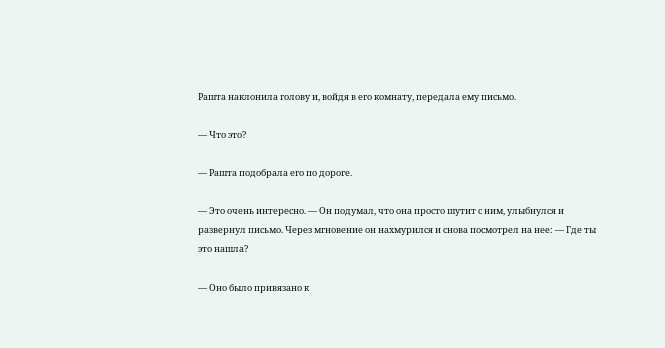Рашта наклонила голову и, войдя в его комнату, передала ему письмо.

— Что это?

— Рашта подобрала его по дороге.

— Это очень интересно. — Он подумал, что она просто шутит с ним, улыбнулся и развернул письмо. Через мгновение он нахмурился и снова посмотрел на нее: — Где ты это нашла?

— Оно было привязано к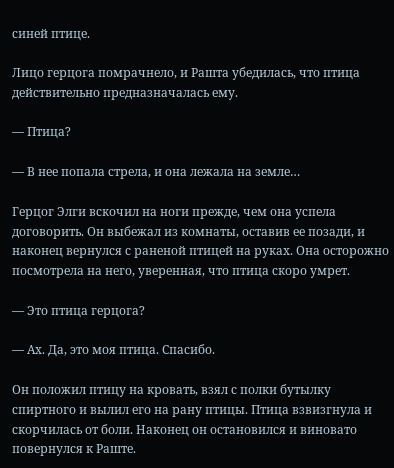синей птице.

Лицо герцога помрачнело, и Рашта убедилась, что птица действительно предназначалась ему.

— Птица?

— В нее попала стрела, и она лежала на земле…

Герцог Элги вскочил на ноги прежде, чем она успела договорить. Он выбежал из комнаты, оставив ее позади, и наконец вернулся с раненой птицей на руках. Она осторожно посмотрела на него, уверенная, что птица скоро умрет.

— Это птица герцога?

— Ах. Да, это моя птица. Спасибо.

Он положил птицу на кровать, взял с полки бутылку спиртного и вылил его на рану птицы. Птица взвизгнула и скорчилась от боли. Наконец он остановился и виновато повернулся к Раште.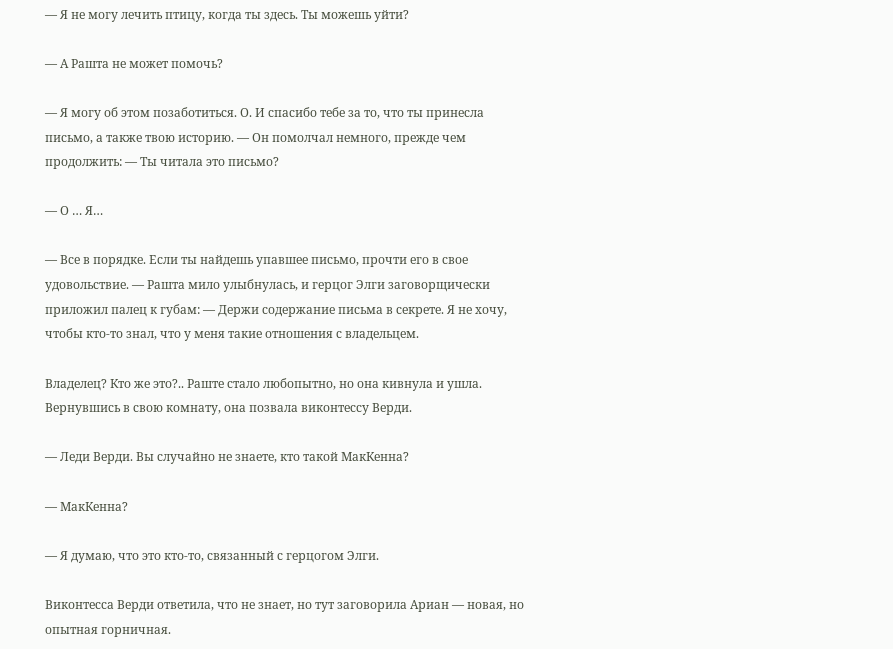— Я не могу лечить птицу, когда ты здесь. Ты можешь уйти?

— А Рашта не может помочь?

— Я могу об этом позаботиться. О. И спасибо тебе за то, что ты принесла письмо, а также твою историю. — Он помолчал немного, прежде чем продолжить: — Ты читала это письмо?

— О … Я…

— Все в порядке. Если ты найдешь упавшее письмо, прочти его в свое удовольствие. — Рашта мило улыбнулась, и герцог Элги заговорщически приложил палец к губам: — Держи содержание письма в секрете. Я не хочу, чтобы кто-то знал, что у меня такие отношения с владельцем.

Владелец? Кто же это?.. Раште стало любопытно, но она кивнула и ушла. Вернувшись в свою комнату, она позвала виконтессу Верди.

— Леди Верди. Вы случайно не знаете, кто такой МакКенна?

— МакКенна?

— Я думаю, что это кто-то, связанный с герцогом Элги.

Виконтесса Верди ответила, что не знает, но тут заговорила Ариан — новая, но опытная горничная.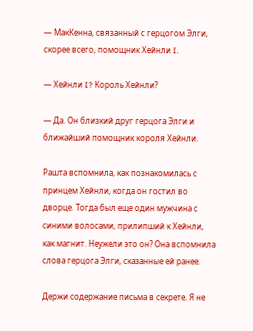— МакКенна, связанный с герцогом Элги, скорее всего, помощник Хейнли I.

— Хейнли I? Король Хейнли?

— Да. Он близкий друг герцога Элги и ближайший помощник короля Хейнли.

Рашта вспомнила, как познакомилась с принцем Хейнли, когда он гостил во дворце. Тогда был еще один мужчина с синими волосами, прилипший к Хейнли, как магнит. Неужели это он? Она вспомнила слова герцога Элги, сказанные ей ранее.

Держи содержание письма в секрете. Я не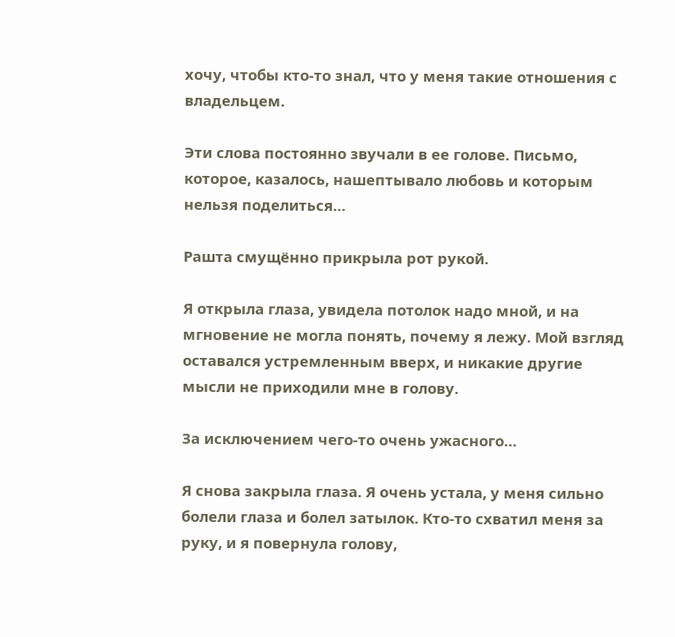хочу, чтобы кто-то знал, что у меня такие отношения с владельцем.

Эти слова постоянно звучали в ее голове. Письмо, которое, казалось, нашептывало любовь и которым нельзя поделиться…

Рашта смущённо прикрыла рот рукой.

Я открыла глаза, увидела потолок надо мной, и на мгновение не могла понять, почему я лежу. Мой взгляд оставался устремленным вверх, и никакие другие мысли не приходили мне в голову.

За исключением чего-то очень ужасного…

Я снова закрыла глаза. Я очень устала, у меня сильно болели глаза и болел затылок. Кто-то схватил меня за руку, и я повернула голову,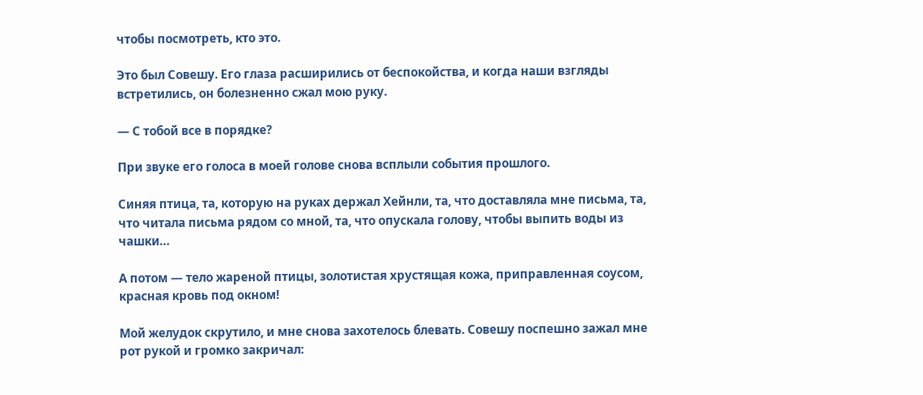чтобы посмотреть, кто это.

Это был Совешу. Его глаза расширились от беспокойства, и когда наши взгляды встретились, он болезненно сжал мою руку.

— С тобой все в порядке?

При звуке его голоса в моей голове снова всплыли события прошлого.

Синяя птица, та, которую на руках держал Хейнли, та, что доставляла мне письма, та, что читала письма рядом со мной, та, что опускала голову, чтобы выпить воды из чашки…

А потом — тело жареной птицы, золотистая хрустящая кожа, приправленная соусом, красная кровь под окном!

Мой желудок скрутило, и мне снова захотелось блевать. Совешу поспешно зажал мне рот рукой и громко закричал: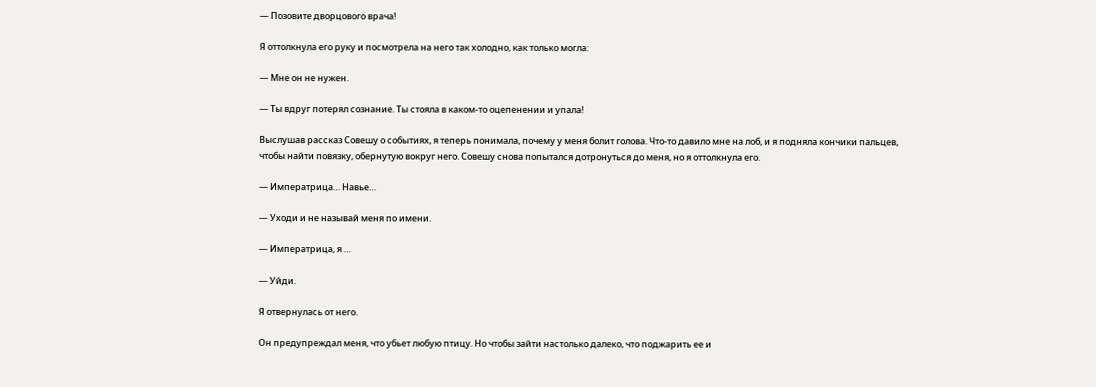— Позовите дворцового врача!

Я оттолкнула его руку и посмотрела на него так холодно, как только могла:

— Мне он не нужен.

— Ты вдруг потерял сознание. Ты стояла в каком-то оцепенении и упала!

Выслушав рассказ Совешу о событиях, я теперь понимала, почему у меня болит голова. Что-то давило мне на лоб, и я подняла кончики пальцев, чтобы найти повязку, обернутую вокруг него. Совешу снова попытался дотронуться до меня, но я оттолкнула его.

— Императрица… Навье…

— Уходи и не называй меня по имени.

— Императрица, я …

— Уйди.

Я отвернулась от него.

Он предупреждал меня, что убьет любую птицу. Но чтобы зайти настолько далеко, что поджарить ее и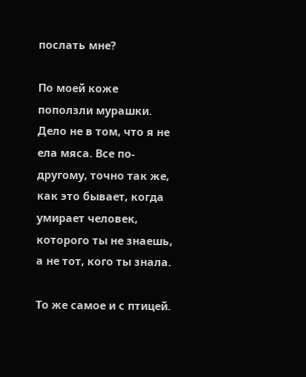послать мне?

По моей коже поползли мурашки. Дело не в том, что я не ела мяса. Все по-другому, точно так же, как это бывает, когда умирает человек, которого ты не знаешь, а не тот, кого ты знала.

То же самое и с птицей.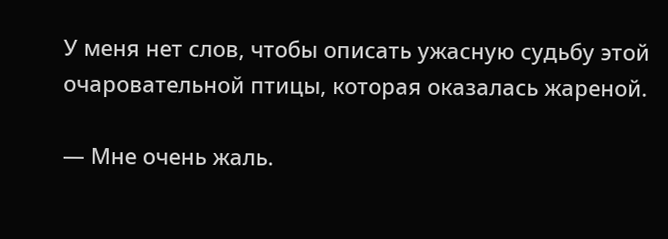У меня нет слов, чтобы описать ужасную судьбу этой очаровательной птицы, которая оказалась жареной.

— Мне очень жаль.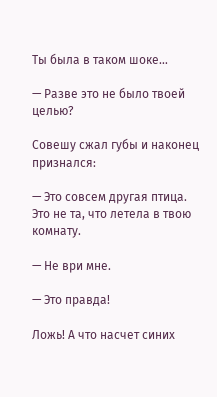Ты была в таком шоке…

— Разве это не было твоей целью?

Совешу сжал губы и наконец признался:

— Это совсем другая птица. Это не та, что летела в твою комнату.

— Не ври мне.

— Это правда!

Ложь! А что насчет синих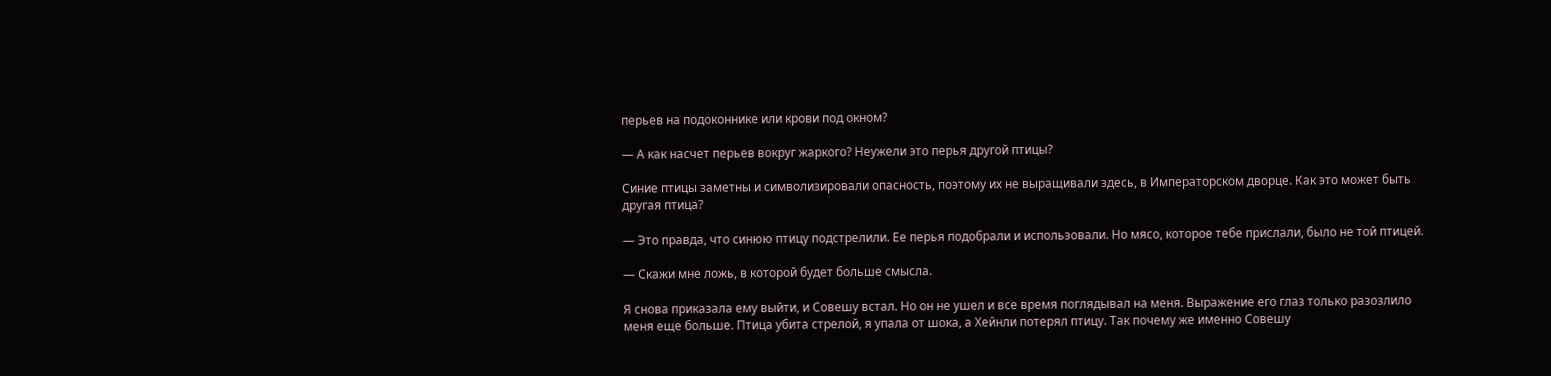перьев на подоконнике или крови под окном?

— А как насчет перьев вокруг жаркого? Неужели это перья другой птицы?

Синие птицы заметны и символизировали опасность, поэтому их не выращивали здесь, в Императорском дворце. Как это может быть другая птица?

— Это правда, что синюю птицу подстрелили. Ее перья подобрали и использовали. Но мясо, которое тебе прислали, было не той птицей.

— Скажи мне ложь, в которой будет больше смысла.

Я снова приказала ему выйти, и Совешу встал. Но он не ушел и все время поглядывал на меня. Выражение его глаз только разозлило меня еще больше. Птица убита стрелой, я упала от шока, а Хейнли потерял птицу. Так почему же именно Совешу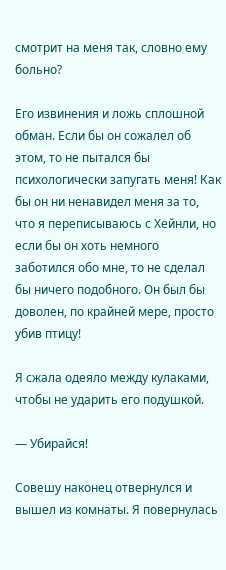смотрит на меня так, словно ему больно?

Его извинения и ложь сплошной обман. Если бы он сожалел об этом, то не пытался бы психологически запугать меня! Как бы он ни ненавидел меня за то, что я переписываюсь с Хейнли, но если бы он хоть немного заботился обо мне, то не сделал бы ничего подобного. Он был бы доволен, по крайней мере, просто убив птицу!

Я сжала одеяло между кулаками, чтобы не ударить его подушкой.

— Убирайся!

Совешу наконец отвернулся и вышел из комнаты. Я повернулась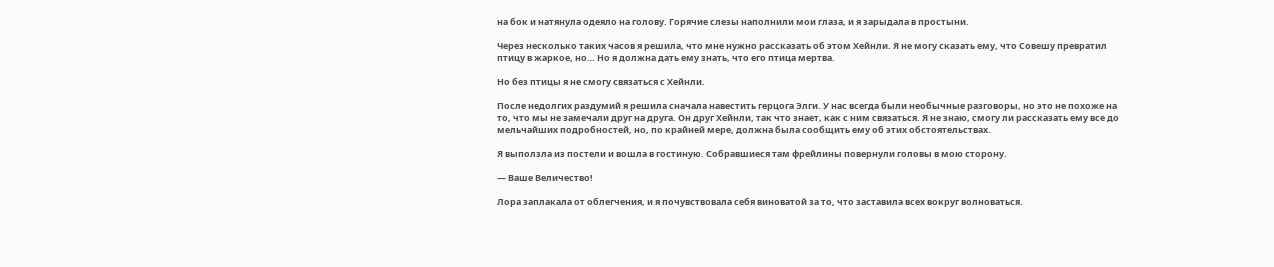на бок и натянула одеяло на голову. Горячие слезы наполнили мои глаза, и я зарыдала в простыни.

Через несколько таких часов я решила, что мне нужно рассказать об этом Хейнли. Я не могу сказать ему, что Совешу превратил птицу в жаркое, но… Но я должна дать ему знать, что его птица мертва.

Но без птицы я не смогу связаться с Хейнли.

После недолгих раздумий я решила сначала навестить герцога Элги. У нас всегда были необычные разговоры, но это не похоже на то, что мы не замечали друг на друга. Он друг Хейнли, так что знает, как с ним связаться. Я не знаю, смогу ли рассказать ему все до мельчайших подробностей, но, по крайней мере, должна была сообщить ему об этих обстоятельствах.

Я выползла из постели и вошла в гостиную. Собравшиеся там фрейлины повернули головы в мою сторону.

— Ваше Величество!

Лора заплакала от облегчения, и я почувствовала себя виноватой за то, что заставила всех вокруг волноваться.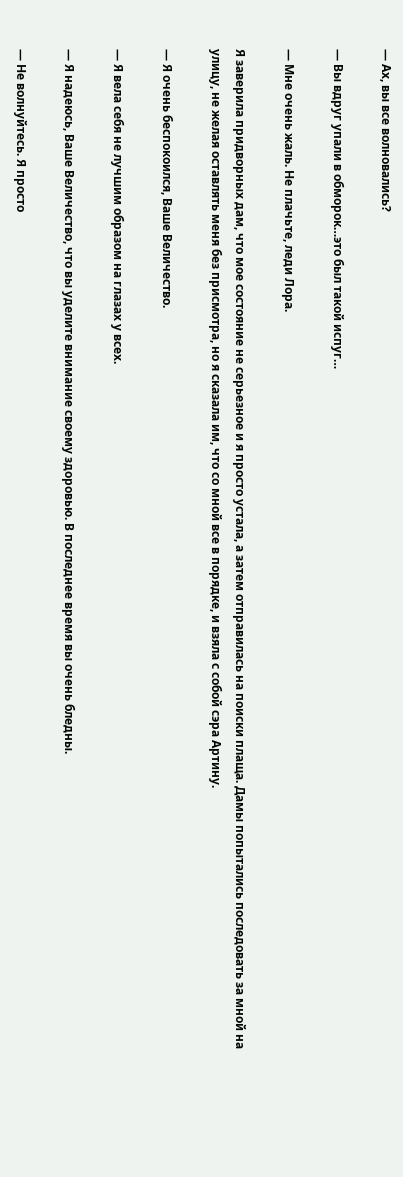— Ах, вы все волновались?

— Вы вдруг упали в обморок…это был такой испуг…

— Мне очень жаль. Не плачьте, леди Лора.

Я заверила придворных дам, что мое состояние не серьезное и я просто устала, а затем отправилась на поиски плаща. Дамы попытались последовать за мной на улицу, не желая оставлять меня без присмотра, но я сказала им, что со мной все в порядке, и взяла с собой сэра Артину.

— Я очень беспокоился, Ваше Величество.

— Я вела себя не лучшим образом на глазах у всех.

— Я надеюсь, Ваше Величество, что вы уделите внимание своему здоровью. В последнее время вы очень бледны.

— Не волнуйтесь. Я просто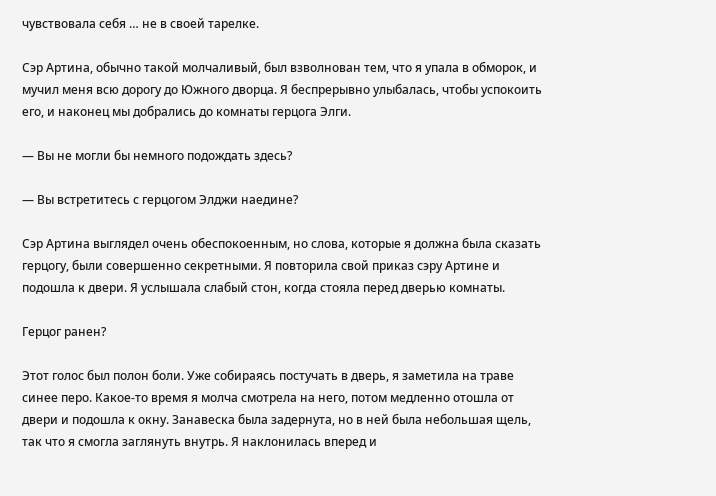чувствовала себя … не в своей тарелке.

Сэр Артина, обычно такой молчаливый, был взволнован тем, что я упала в обморок, и мучил меня всю дорогу до Южного дворца. Я беспрерывно улыбалась, чтобы успокоить его, и наконец мы добрались до комнаты герцога Элги.

— Вы не могли бы немного подождать здесь?

— Вы встретитесь с герцогом Элджи наедине?

Сэр Артина выглядел очень обеспокоенным, но слова, которые я должна была сказать герцогу, были совершенно секретными. Я повторила свой приказ сэру Артине и подошла к двери. Я услышала слабый стон, когда стояла перед дверью комнаты.

Герцог ранен?

Этот голос был полон боли. Уже собираясь постучать в дверь, я заметила на траве синее перо. Какое-то время я молча смотрела на него, потом медленно отошла от двери и подошла к окну. Занавеска была задернута, но в ней была небольшая щель, так что я смогла заглянуть внутрь. Я наклонилась вперед и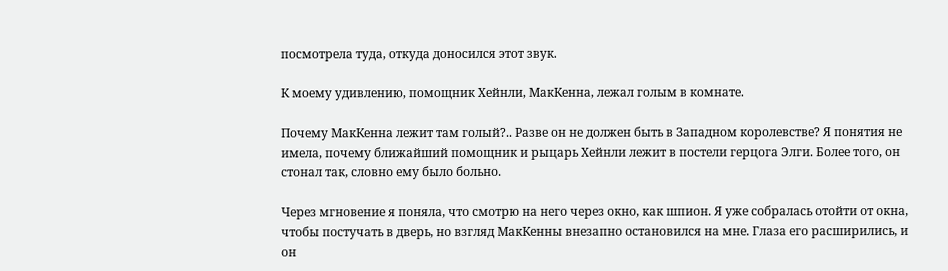посмотрела туда, откуда доносился этот звук.

К моему удивлению, помощник Хейнли, МакКенна, лежал голым в комнате.

Почему МакКенна лежит там голый?.. Разве он не должен быть в Западном королевстве? Я понятия не имела, почему ближайший помощник и рыцарь Хейнли лежит в постели герцога Элги. Более того, он стонал так, словно ему было больно.

Через мгновение я поняла, что смотрю на него через окно, как шпион. Я уже собралась отойти от окна, чтобы постучать в дверь, но взгляд МакКенны внезапно остановился на мне. Глаза его расширились, и он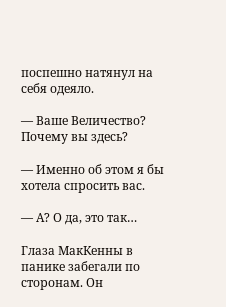поспешно натянул на себя одеяло.

— Ваше Величество? Почему вы здесь?

— Именно об этом я бы хотела спросить вас.

— А? О да, это так…

Глаза МакКенны в панике забегали по сторонам. Он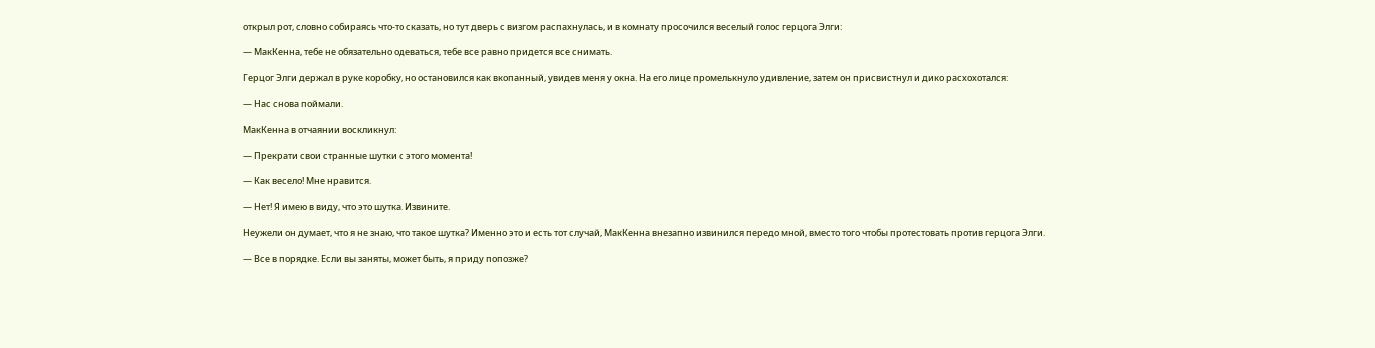открыл рот, словно собираясь что-то сказать, но тут дверь с визгом распахнулась, и в комнату просочился веселый голос герцога Элги:

— МакКенна, тебе не обязательно одеваться, тебе все равно придется все снимать.

Герцог Элги держал в руке коробку, но остановился как вкопанный, увидев меня у окна. На его лице промелькнуло удивление, затем он присвистнул и дико расхохотался:

— Нас снова поймали.

МакКенна в отчаянии воскликнул:

— Прекрати свои странные шутки с этого момента!

— Как весело! Мне нравится.

— Нет! Я имею в виду, что это шутка. Извините.

Неужели он думает, что я не знаю, что такое шутка? Именно это и есть тот случай, МакКенна внезапно извинился передо мной, вместо того чтобы протестовать против герцога Элги.

— Все в порядке. Если вы заняты, может быть, я приду попозже?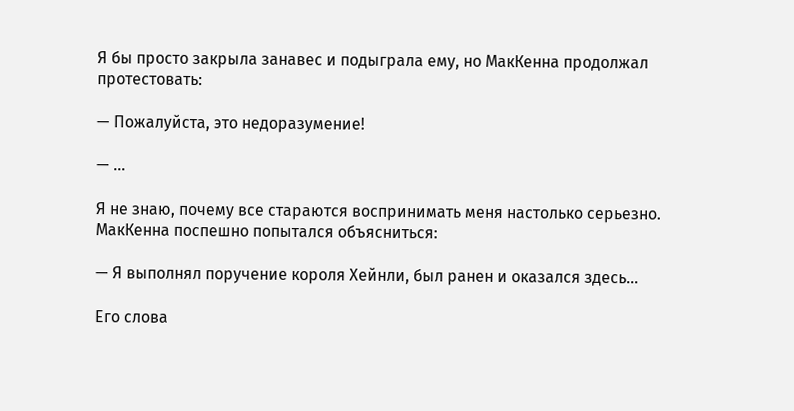Я бы просто закрыла занавес и подыграла ему, но МакКенна продолжал протестовать:

— Пожалуйста, это недоразумение!

— …

Я не знаю, почему все стараются воспринимать меня настолько серьезно. МакКенна поспешно попытался объясниться:

— Я выполнял поручение короля Хейнли, был ранен и оказался здесь…

Его слова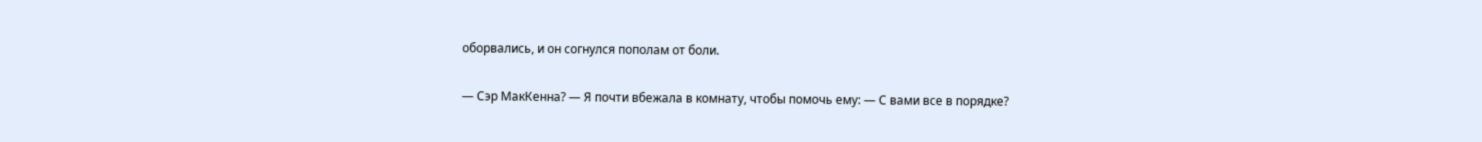оборвались, и он согнулся пополам от боли.

— Сэр МакКенна? — Я почти вбежала в комнату, чтобы помочь ему: — С вами все в порядке?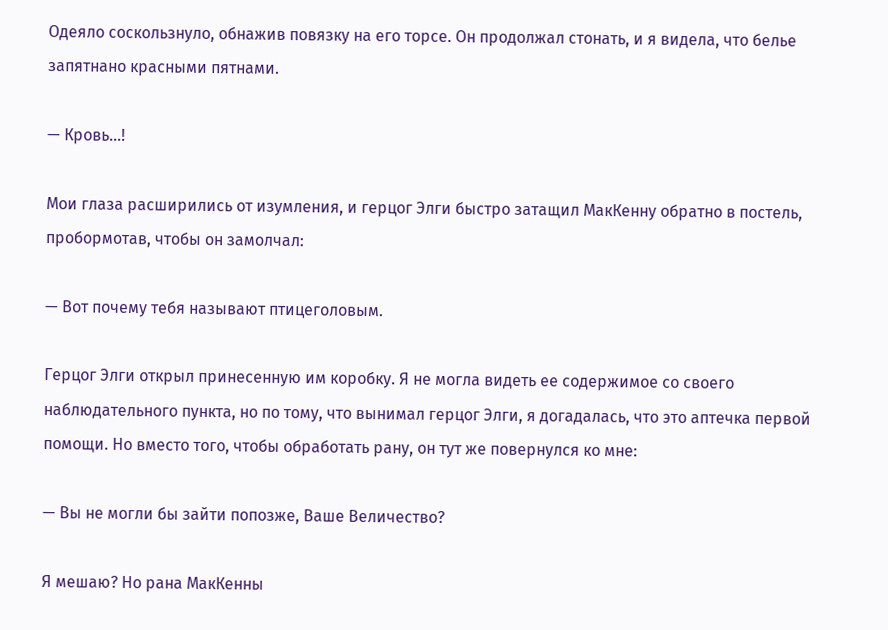Одеяло соскользнуло, обнажив повязку на его торсе. Он продолжал стонать, и я видела, что белье запятнано красными пятнами.

— Кровь…!

Мои глаза расширились от изумления, и герцог Элги быстро затащил МакКенну обратно в постель, пробормотав, чтобы он замолчал:

— Вот почему тебя называют птицеголовым.

Герцог Элги открыл принесенную им коробку. Я не могла видеть ее содержимое со своего наблюдательного пункта, но по тому, что вынимал герцог Элги, я догадалась, что это аптечка первой помощи. Но вместо того, чтобы обработать рану, он тут же повернулся ко мне:

— Вы не могли бы зайти попозже, Ваше Величество?

Я мешаю? Но рана МакКенны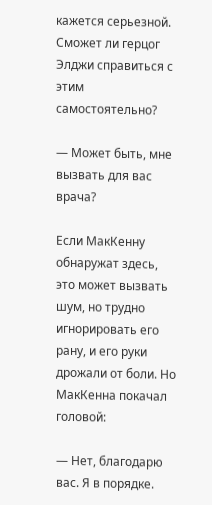кажется серьезной. Сможет ли герцог Элджи справиться с этим самостоятельно?

— Может быть, мне вызвать для вас врача?

Если МакКенну обнаружат здесь, это может вызвать шум, но трудно игнорировать его рану, и его руки дрожали от боли. Но МакКенна покачал головой:

— Нет, благодарю вас. Я в порядке.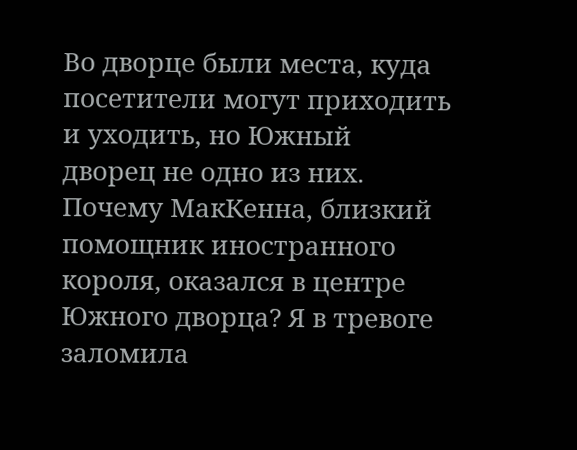Во дворце были места, куда посетители могут приходить и уходить, но Южный дворец не одно из них. Почему МакКенна, близкий помощник иностранного короля, оказался в центре Южного дворца? Я в тревоге заломила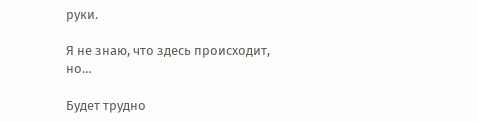руки.

Я не знаю, что здесь происходит, но…

Будет трудно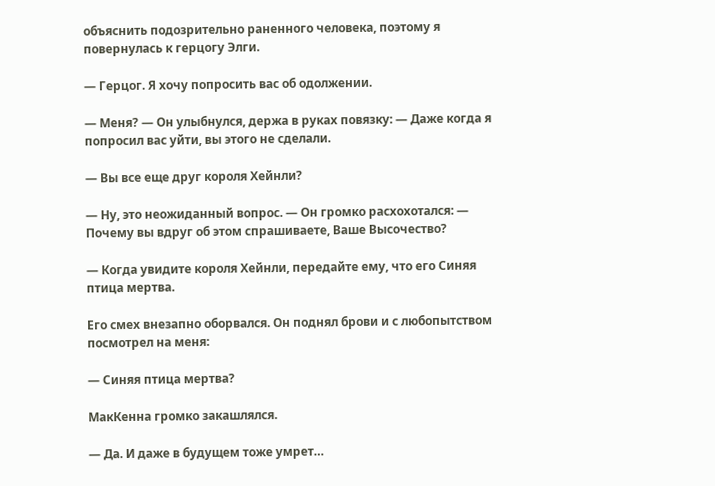объяснить подозрительно раненного человека, поэтому я повернулась к герцогу Элги.

— Герцог. Я хочу попросить вас об одолжении.

— Меня? — Он улыбнулся, держа в руках повязку: — Даже когда я попросил вас уйти, вы этого не сделали.

— Вы все еще друг короля Хейнли?

— Ну, это неожиданный вопрос. — Он громко расхохотался: — Почему вы вдруг об этом спрашиваете, Ваше Высочество?

— Когда увидите короля Хейнли, передайте ему, что его Синяя птица мертва.

Его смех внезапно оборвался. Он поднял брови и с любопытством посмотрел на меня:

— Синяя птица мертва?

МакКенна громко закашлялся.

— Да. И даже в будущем тоже умрет…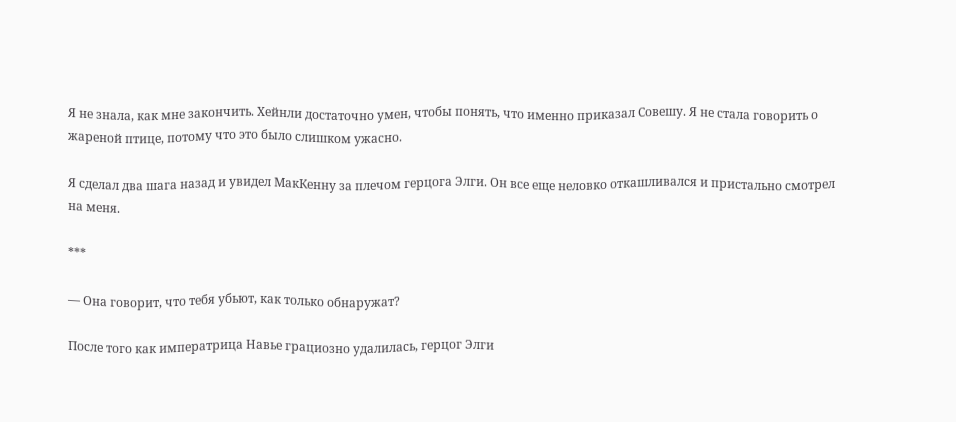Я не знала, как мне закончить. Хейнли достаточно умен, чтобы понять, что именно приказал Совешу. Я не стала говорить о жареной птице, потому что это было слишком ужасно.

Я сделал два шага назад и увидел МакКенну за плечом герцога Элги. Он все еще неловко откашливался и пристально смотрел на меня.

***

— Она говорит, что тебя убьют, как только обнаружат?

После того как императрица Навье грациозно удалилась, герцог Элги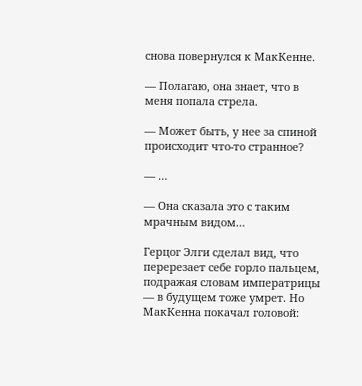снова повернулся к МакКенне.

— Полагаю, она знает, что в меня попала стрела.

— Может быть, у нее за спиной происходит что-то странное?

— …

— Она сказала это с таким мрачным видом…

Герцог Элги сделал вид, что перерезает себе горло пальцем, подражая словам императрицы — в будущем тоже умрет. Но МакКенна покачал головой: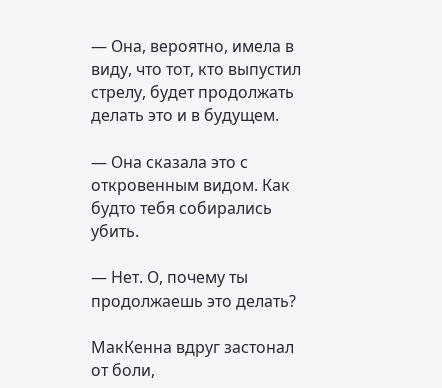— Она, вероятно, имела в виду, что тот, кто выпустил стрелу, будет продолжать делать это и в будущем.

— Она сказала это с откровенным видом. Как будто тебя собирались убить.

— Нет. О, почему ты продолжаешь это делать?

МакКенна вдруг застонал от боли,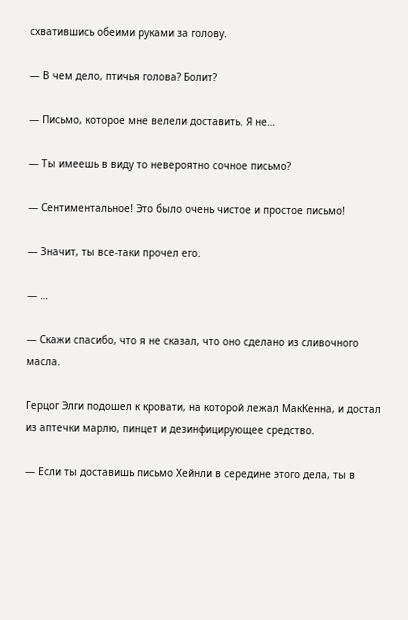схватившись обеими руками за голову.

— В чем дело, птичья голова? Болит?

— Письмо, которое мне велели доставить. Я не…

— Ты имеешь в виду то невероятно сочное письмо?

— Сентиментальное! Это было очень чистое и простое письмо!

— Значит, ты все-таки прочел его.

— …

— Скажи спасибо, что я не сказал, что оно сделано из сливочного масла.

Герцог Элги подошел к кровати, на которой лежал МакКенна, и достал из аптечки марлю, пинцет и дезинфицирующее средство.

— Если ты доставишь письмо Хейнли в середине этого дела, ты в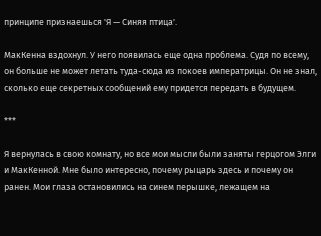принципе признаешься 'Я — Синяя птица'.

МакКенна вздохнул. У него появилась еще одна проблема. Судя по всему, он больше не может летать туда-сюда из покоев императрицы. Он не знал, сколько еще секретных сообщений ему придется передать в будущем.

***

Я вернулась в свою комнату, но все мои мысли были заняты герцогом Элги и МакКенной. Мне было интересно, почему рыцарь здесь и почему он ранен. Мои глаза остановились на синем перышке, лежащем на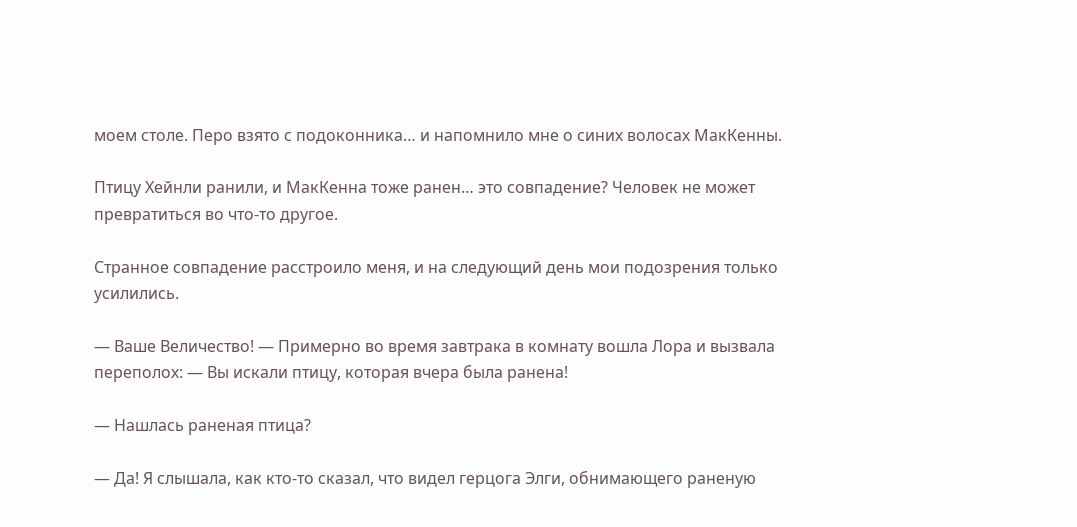моем столе. Перо взято с подоконника… и напомнило мне о синих волосах МакКенны.

Птицу Хейнли ранили, и МакКенна тоже ранен… это совпадение? Человек не может превратиться во что-то другое.

Странное совпадение расстроило меня, и на следующий день мои подозрения только усилились.

— Ваше Величество! — Примерно во время завтрака в комнату вошла Лора и вызвала переполох: — Вы искали птицу, которая вчера была ранена!

— Нашлась раненая птица?

— Да! Я слышала, как кто-то сказал, что видел герцога Элги, обнимающего раненую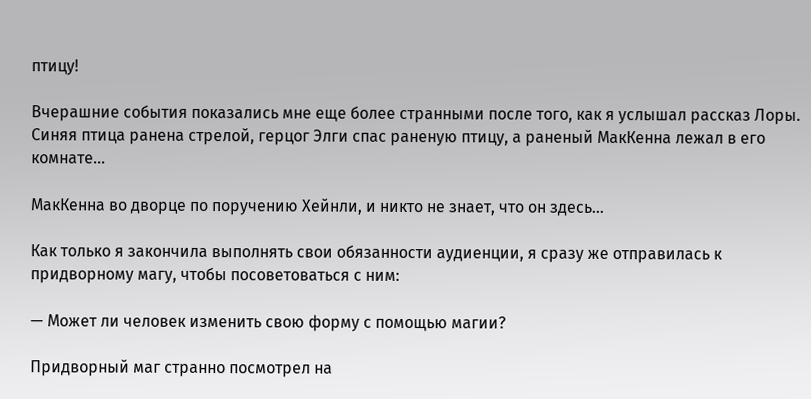птицу!

Вчерашние события показались мне еще более странными после того, как я услышал рассказ Лоры. Синяя птица ранена стрелой, герцог Элги спас раненую птицу, а раненый МакКенна лежал в его комнате…

МакКенна во дворце по поручению Хейнли, и никто не знает, что он здесь…

Как только я закончила выполнять свои обязанности аудиенции, я сразу же отправилась к придворному магу, чтобы посоветоваться с ним:

— Может ли человек изменить свою форму с помощью магии?

Придворный маг странно посмотрел на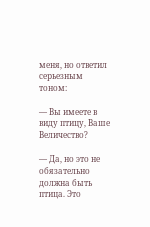меня, но ответил серьезным тоном:

— Вы имеете в виду птицу, Ваше Величество?

— Да, но это не обязательно должна быть птица. Это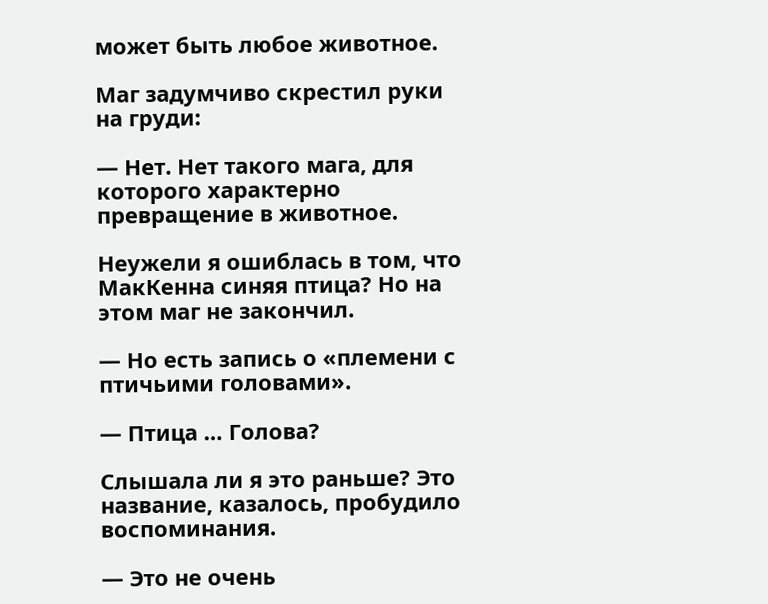может быть любое животное.

Маг задумчиво скрестил руки на груди:

— Нет. Нет такого мага, для которого характерно превращение в животное.

Неужели я ошиблась в том, что МакКенна синяя птица? Но на этом маг не закончил.

— Но есть запись о «племени с птичьими головами».

— Птица … Голова?

Слышала ли я это раньше? Это название, казалось, пробудило воспоминания.

— Это не очень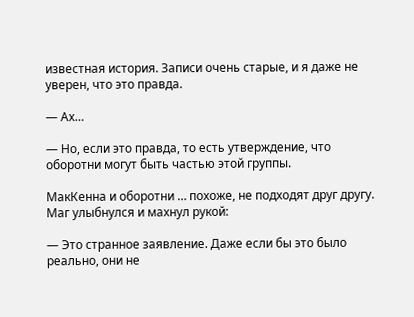известная история. Записи очень старые, и я даже не уверен, что это правда.

— Ах…

— Но, если это правда, то есть утверждение, что оборотни могут быть частью этой группы.

МакКенна и оборотни … похоже, не подходят друг другу. Маг улыбнулся и махнул рукой:

— Это странное заявление. Даже если бы это было реально, они не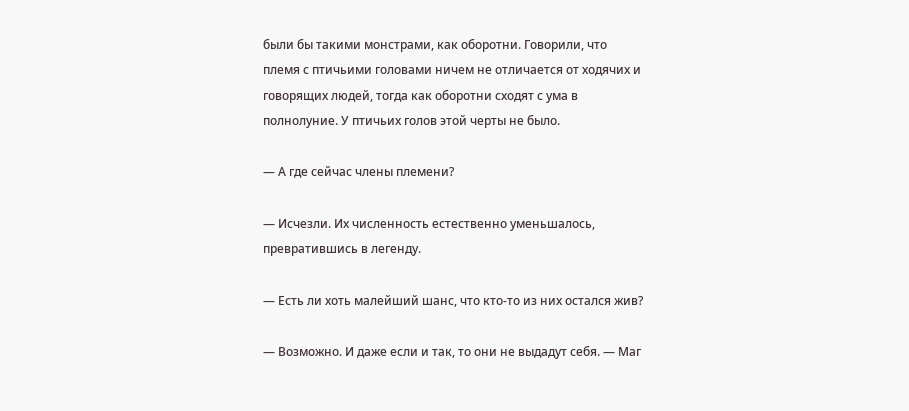были бы такими монстрами, как оборотни. Говорили, что племя с птичьими головами ничем не отличается от ходячих и говорящих людей, тогда как оборотни сходят с ума в полнолуние. У птичьих голов этой черты не было.

— А где сейчас члены племени?

— Исчезли. Их численность естественно уменьшалось, превратившись в легенду.

— Есть ли хоть малейший шанс, что кто-то из них остался жив?

— Возможно. И даже если и так, то они не выдадут себя. — Маг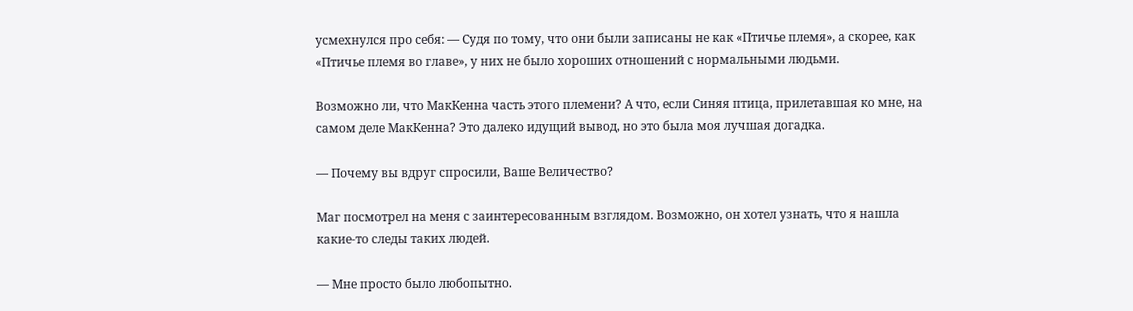усмехнулся про себя: — Судя по тому, что они были записаны не как «Птичье племя», а скорее, как «Птичье племя во главе», у них не было хороших отношений с нормальными людьми.

Возможно ли, что МакКенна часть этого племени? А что, если Синяя птица, прилетавшая ко мне, на самом деле МакКенна? Это далеко идущий вывод, но это была моя лучшая догадка.

— Почему вы вдруг спросили, Ваше Величество?

Маг посмотрел на меня с заинтересованным взглядом. Возможно, он хотел узнать, что я нашла какие-то следы таких людей.

— Мне просто было любопытно.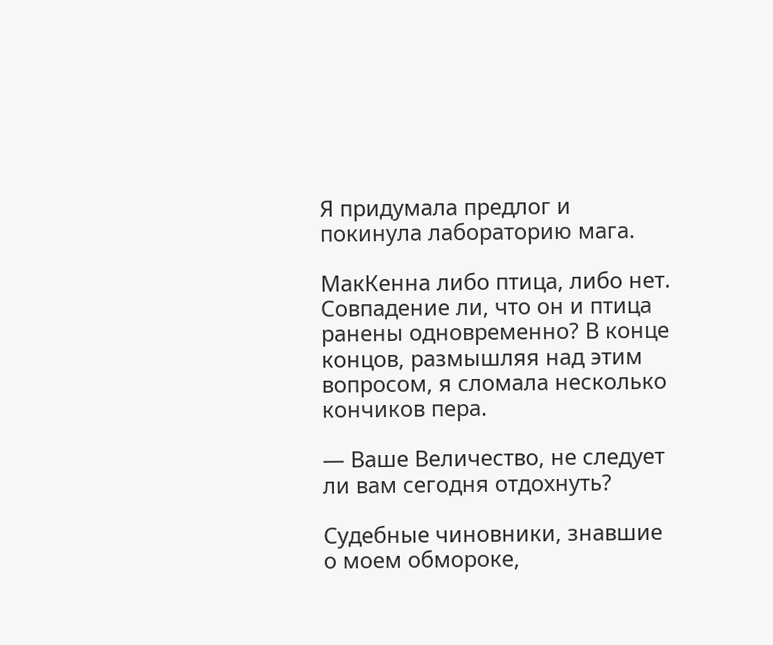Я придумала предлог и покинула лабораторию мага.

МакКенна либо птица, либо нет. Совпадение ли, что он и птица ранены одновременно? В конце концов, размышляя над этим вопросом, я сломала несколько кончиков пера.

— Ваше Величество, не следует ли вам сегодня отдохнуть?

Судебные чиновники, знавшие о моем обмороке,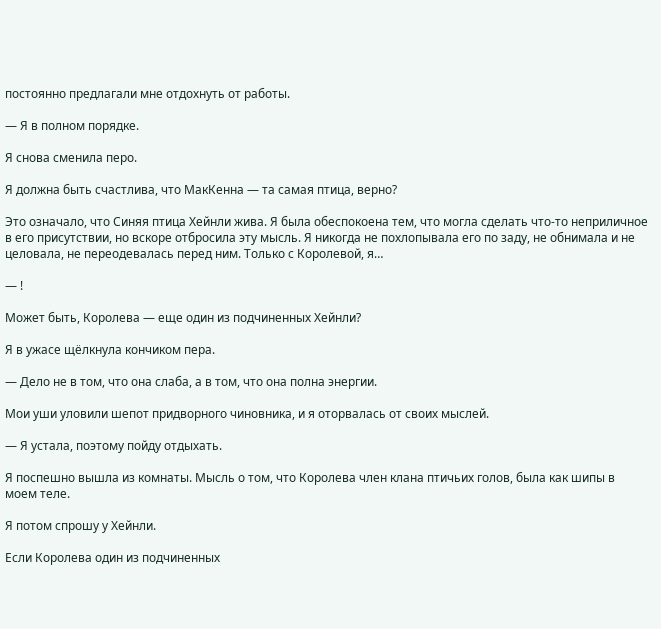постоянно предлагали мне отдохнуть от работы.

— Я в полном порядке.

Я снова сменила перо.

Я должна быть счастлива, что МакКенна — та самая птица, верно?

Это означало, что Синяя птица Хейнли жива. Я была обеспокоена тем, что могла сделать что-то неприличное в его присутствии, но вскоре отбросила эту мысль. Я никогда не похлопывала его по заду, не обнимала и не целовала, не переодевалась перед ним. Только с Королевой, я…

— !

Может быть, Королева — еще один из подчиненных Хейнли?

Я в ужасе щёлкнула кончиком пера.

— Дело не в том, что она слаба, а в том, что она полна энергии.

Мои уши уловили шепот придворного чиновника, и я оторвалась от своих мыслей.

— Я устала, поэтому пойду отдыхать.

Я поспешно вышла из комнаты. Мысль о том, что Королева член клана птичьих голов, была как шипы в моем теле.

Я потом спрошу у Хейнли.

Если Королева один из подчиненных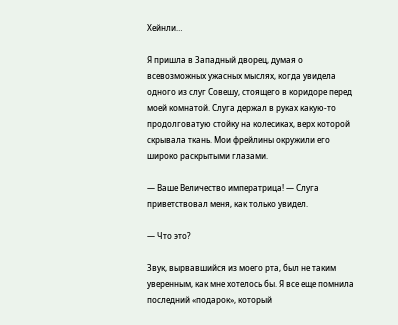Хейнли…

Я пришла в Западный дворец, думая о всевозможных ужасных мыслях, когда увидела одного из слуг Совешу, стоящего в коридоре перед моей комнатой. Слуга держал в руках какую-то продолговатую стойку на колесиках, верх которой скрывала ткань. Мои фрейлины окружили его широко раскрытыми глазами.

— Ваше Величество императрица! — Слуга приветствовал меня, как только увидел.

— Что это?

Звук, вырвавшийся из моего рта, был не таким уверенным, как мне хотелось бы. Я все еще помнила последний «подарок», который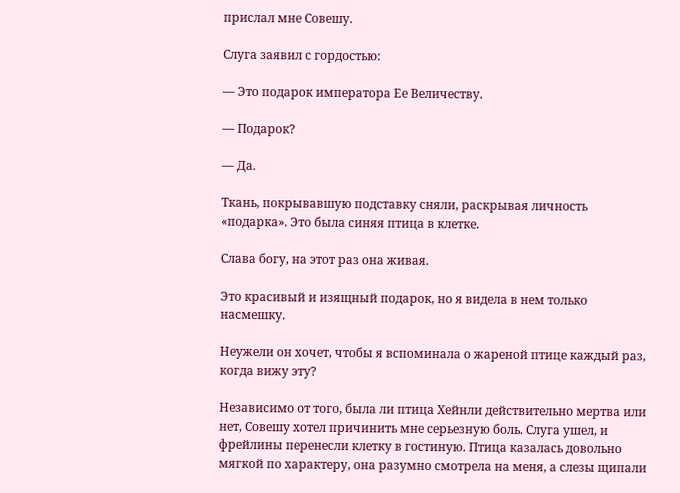прислал мне Совешу.

Слуга заявил с гордостью:

— Это подарок императора Ее Величеству.

— Подарок?

— Да.

Ткань, покрывавшую подставку сняли, раскрывая личность «подарка». Это была синяя птица в клетке.

Слава богу, на этот раз она живая.

Это красивый и изящный подарок, но я видела в нем только насмешку.

Неужели он хочет, чтобы я вспоминала о жареной птице каждый раз, когда вижу эту?

Независимо от того, была ли птица Хейнли действительно мертва или нет, Совешу хотел причинить мне серьезную боль. Слуга ушел, и фрейлины перенесли клетку в гостиную. Птица казалась довольно мягкой по характеру, она разумно смотрела на меня, а слезы щипали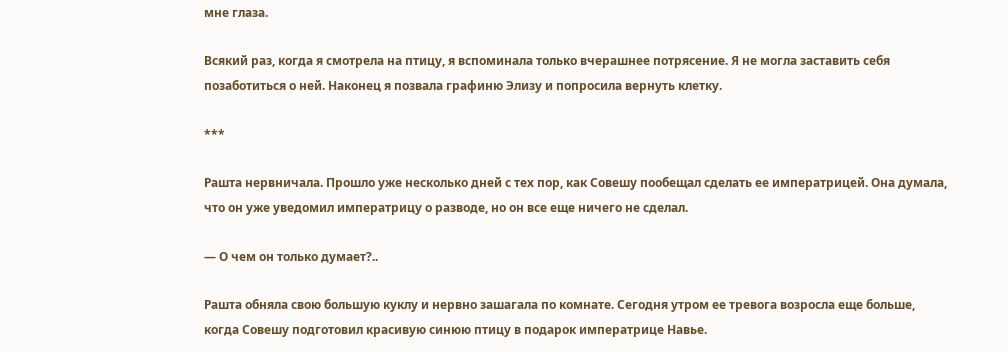мне глаза.

Всякий раз, когда я смотрела на птицу, я вспоминала только вчерашнее потрясение. Я не могла заставить себя позаботиться о ней. Наконец я позвала графиню Элизу и попросила вернуть клетку.

***

Рашта нервничала. Прошло уже несколько дней с тех пор, как Совешу пообещал сделать ее императрицей. Она думала, что он уже уведомил императрицу о разводе, но он все еще ничего не сделал.

— О чем он только думает?..

Рашта обняла свою большую куклу и нервно зашагала по комнате. Сегодня утром ее тревога возросла еще больше, когда Совешу подготовил красивую синюю птицу в подарок императрице Навье.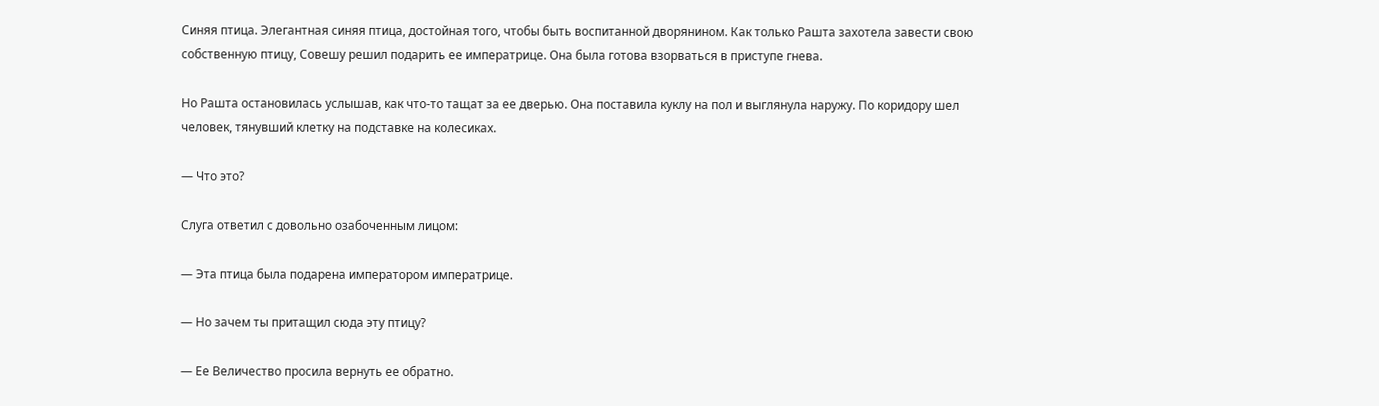Синяя птица. Элегантная синяя птица, достойная того, чтобы быть воспитанной дворянином. Как только Рашта захотела завести свою собственную птицу, Совешу решил подарить ее императрице. Она была готова взорваться в приступе гнева.

Но Рашта остановилась услышав, как что-то тащат за ее дверью. Она поставила куклу на пол и выглянула наружу. По коридору шел человек, тянувший клетку на подставке на колесиках.

— Что это?

Слуга ответил с довольно озабоченным лицом:

— Эта птица была подарена императором императрице.

— Но зачем ты притащил сюда эту птицу?

— Ее Величество просила вернуть ее обратно.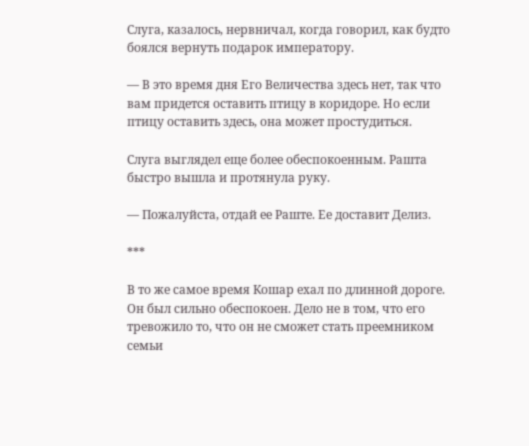Слуга, казалось, нервничал, когда говорил, как будто боялся вернуть подарок императору.

— В это время дня Его Величества здесь нет, так что вам придется оставить птицу в коридоре. Но если птицу оставить здесь, она может простудиться.

Слуга выглядел еще более обеспокоенным. Рашта быстро вышла и протянула руку.

— Пожалуйста, отдай ее Раште. Ее доставит Делиз.

***

В то же самое время Кошар ехал по длинной дороге. Он был сильно обеспокоен. Дело не в том, что его тревожило то, что он не сможет стать преемником семьи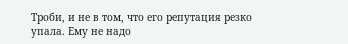Троби, и не в том, что его репутация резко упала. Ему не надо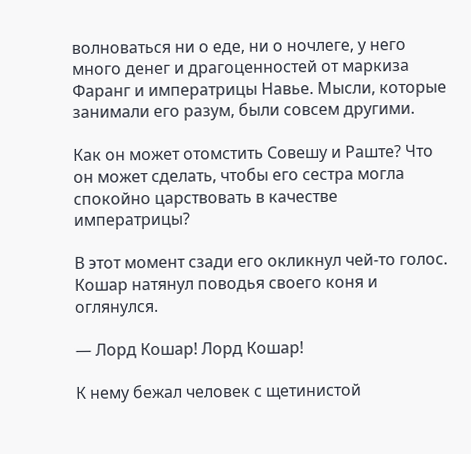волноваться ни о еде, ни о ночлеге, у него много денег и драгоценностей от маркиза Фаранг и императрицы Навье. Мысли, которые занимали его разум, были совсем другими.

Как он может отомстить Совешу и Раште? Что он может сделать, чтобы его сестра могла спокойно царствовать в качестве императрицы?

В этот момент сзади его окликнул чей-то голос. Кошар натянул поводья своего коня и оглянулся.

— Лорд Кошар! Лорд Кошар!

К нему бежал человек с щетинистой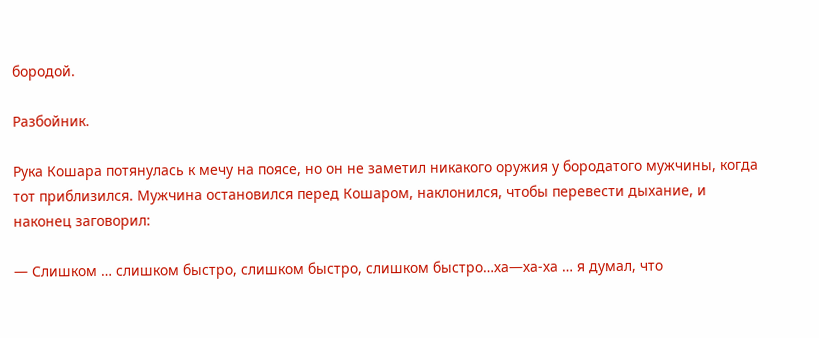бородой.

Разбойник.

Рука Кошара потянулась к мечу на поясе, но он не заметил никакого оружия у бородатого мужчины, когда тот приблизился. Мужчина остановился перед Кошаром, наклонился, чтобы перевести дыхание, и наконец заговорил:

— Слишком … слишком быстро, слишком быстро, слишком быстро…ха—ха-ха … я думал, что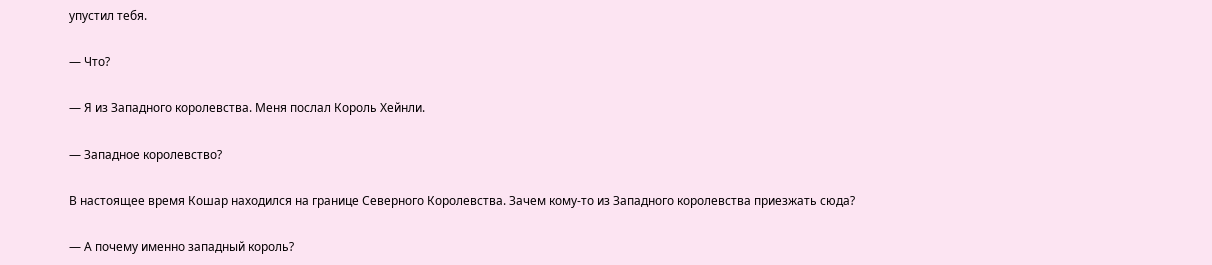упустил тебя.

— Что?

— Я из Западного королевства. Меня послал Король Хейнли.

— Западное королевство?

В настоящее время Кошар находился на границе Северного Королевства. Зачем кому-то из Западного королевства приезжать сюда?

— А почему именно западный король?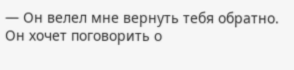— Он велел мне вернуть тебя обратно. Он хочет поговорить о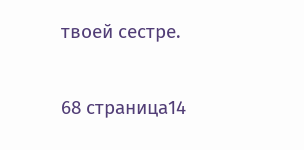твоей сестре.

68 страница14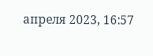апреля 2023, 16:57